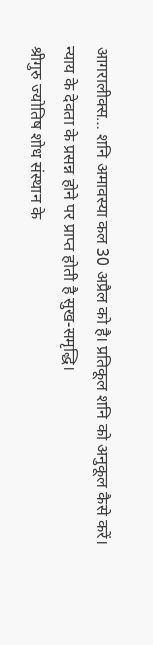आगरालीक्स… शनि अमावस्या कल 30 अप्रैल को है। प्रतिकूल शनि को अनुकूल कैसे करें। न्याय के देवता के प्रसन्न होने पर प्राप्त होती है सुख-समृद्धि।
श्रीगुरु ज्योतिष शोध संस्थान के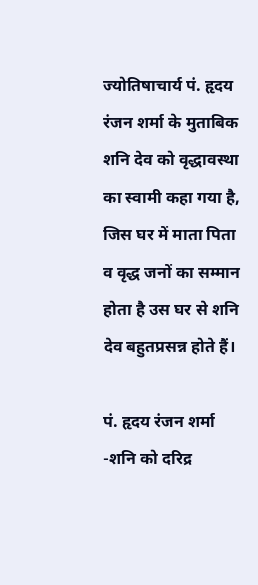ज्योतिषाचार्य पं. हृदय रंजन शर्मा के मुताबिक शनि देव को वृद्धावस्था का स्वामी कहा गया है, जिस घर में माता पिता व वृद्ध जनों का सम्मान होता है उस घर से शनि देव बहुतप्रसन्न होते हैं।

पं. हृदय रंजन शर्मा
-शनि को दरिद्र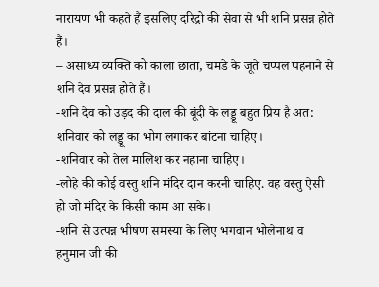नारायण भी कहते हैं इसलिए दरिद्रो की सेवा से भी शनि प्रसन्न होते हैं।
– असाध्य व्यक्ति को काला छाता, चमडे के जूते चप्पल पहनाने से शनि देव प्रसन्न होते हैं।
-शनि देव को उड़द की दाल की बूंदी के लड्डू बहुत प्रिय है अत: शनिवार को लड्डू का भोग लगाकर बांटना चाहिए।
-शनिवार को तेल मालिश कर नहाना चाहिए।
-लोहे की कोई वस्तु शनि मंदिर दान करनी चाहिए. वह वस्तु ऐसी हो जो मंदिर के किसी काम आ सके।
-शनि से उत्पन्न भीषण समस्या के लिए भगवान भोलेनाथ व हनुमान जी की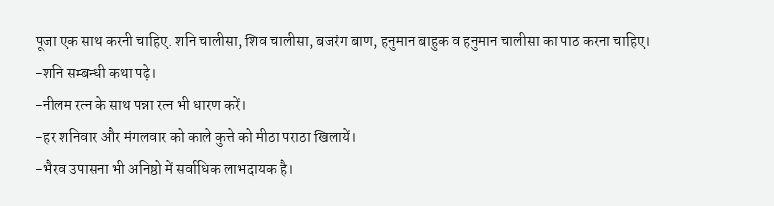पूजा एक साथ करनी चाहिए. शनि चालीसा, शिव चालीसा, बजरंग बाण, हनुमान बाहुक व हनुमान चालीसा का पाठ करना चाहिए।
-शनि सम्बन्धी कथा पढ़े।
-नीलम रत्न के साथ पन्ना रत्न भी धारण करें।
-हर शनिवार और मंगलवार को काले कुत्ते को मीठा पराठा खिलायें।
-भैरव उपासना भी अनिष्ठो में सर्वाधिक लाभदायक है।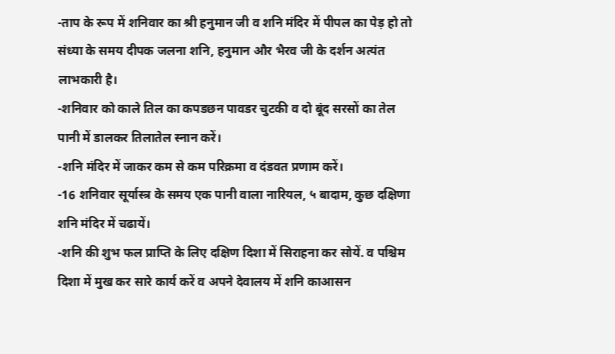-ताप के रूप में शनिवार का श्री हनुमान जी व शनि मंदिर में पीपल का पेड़ हो तो संध्या के समय दीपक जलना शनि, हनुमान और भैरव जी के दर्शन अत्यंत लाभकारी है।
-शनिवार को काले तिल का कपडछन पावडर चुटकी व दो बूंद सरसों का तेल पानी में डालकर तिलातेल स्नान करें।
-शनि मंदिर में जाकर कम से कम परिक्रमा व दंडवत प्रणाम करें।
-16 शनिवार सूर्यास्त्र के समय एक पानी वाला नारियल, ५ बादाम, कुछ दक्षिणा शनि मंदिर में चढायें।
-शनि की शुभ फल प्राप्ति के लिए दक्षिण दिशा में सिराहना कर सोयें. व पश्चिम दिशा में मुख कर सारे कार्य करें व अपने देवालय में शनि काआसन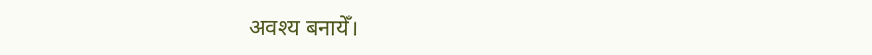अवश्य बनायेँ।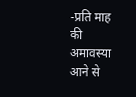-प्रति माह की अमावस्या आने से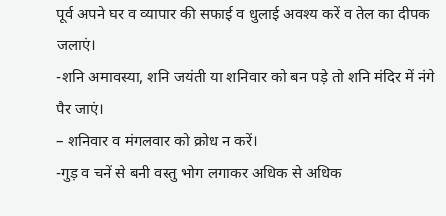पूर्व अपने घर व व्यापार की सफाई व धुलाई अवश्य करें व तेल का दीपक जलाएं।
-शनि अमावस्या, शनि जयंती या शनिवार को बन पड़े तो शनि मंदिर में नंगे पैर जाएं।
– शनिवार व मंगलवार को क्रोध न करें।
-गुड़ व चनें से बनी वस्तु भोग लगाकर अधिक से अधिक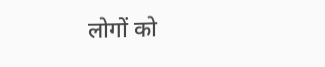लोगों को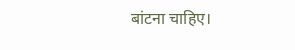बांटना चाहिए।